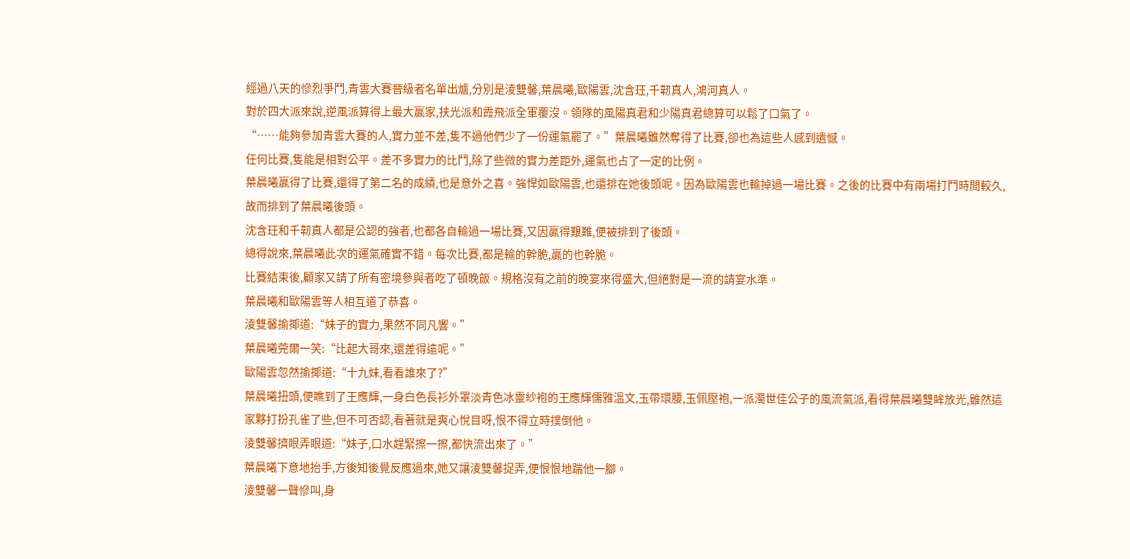經過八天的慘烈爭鬥,青雲大賽晉級者名單出爐,分別是淩雙馨,葉晨曦,歐陽雲,沈含玨,千韌真人,鴻河真人。
對於四大派來說,逆風派算得上最大贏家,扶光派和霞飛派全軍覆沒。領隊的風陽真君和少陽真君總算可以鬆了口氣了。
“……能夠參加青雲大賽的人,實力並不差,隻不過他們少了一份運氣罷了。”葉晨曦雖然奪得了比賽,卻也為這些人感到遺憾。
任何比賽,隻能是相對公平。差不多實力的比鬥,除了些微的實力差距外,運氣也占了一定的比例。
葉晨曦贏得了比賽,還得了第二名的成績,也是意外之喜。強悍如歐陽雲,也還排在她後頭呢。因為歐陽雲也輸掉過一場比賽。之後的比賽中有兩場打鬥時間較久,故而排到了葉晨曦後頭。
沈含玨和千韌真人都是公認的強者,也都各自輸過一場比賽,又因贏得艱難,便被排到了後頭。
總得說來,葉晨曦此次的運氣確實不錯。每次比賽,都是輸的幹脆,贏的也幹脆。
比賽結束後,顧家又請了所有密境參與者吃了頓晚飯。規格沒有之前的晚宴來得盛大,但絕對是一流的請宴水準。
葉晨曦和歐陽雲等人相互道了恭喜。
淩雙馨揄揶道:“妹子的實力,果然不同凡響。”
葉晨曦莞爾一笑:“比起大哥來,還差得遠呢。”
歐陽雲忽然揄揶道:“十九妹,看看誰來了?”
葉晨曦扭頭,便瞧到了王應輝,一身白色長衫外罩淡青色冰靈紗袍的王應輝儒雅溫文,玉帶環腰,玉佩壓袍,一派濁世佳公子的風流氣派,看得葉晨曦雙眸放光,雖然這家夥打扮孔雀了些,但不可否認,看著就是爽心悅目呀,恨不得立時撲倒他。
淩雙馨擠眼弄眼道:“妹子,口水趕緊擦一擦,都快流出來了。”
葉晨曦下意地抬手,方後知後覺反應過來,她又讓淩雙馨捉弄,便恨恨地踹他一腳。
淩雙馨一聲慘叫,身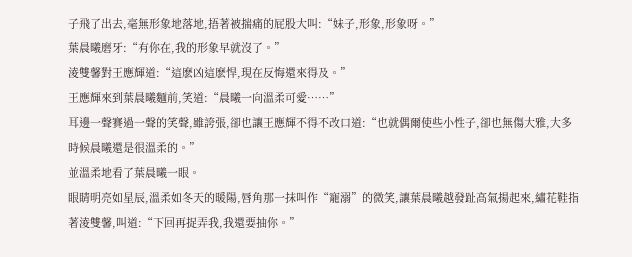子飛了出去,毫無形象地落地,捂著被揣痛的屁股大叫:“妹子,形象,形象呀。”
葉晨曦磨牙:“有你在,我的形象早就沒了。”
淩雙馨對王應輝道:“這麽凶這麽悍,現在反悔還來得及。”
王應輝來到葉晨曦麵前,笑道:“晨曦一向溫柔可愛……”
耳邊一聲賽過一聲的笑聲,雖誇張,卻也讓王應輝不得不改口道:“也就偶爾使些小性子,卻也無傷大雅,大多時候晨曦還是很溫柔的。”
並溫柔地看了葉晨曦一眼。
眼睛明亮如星辰,溫柔如冬天的暖陽,唇角那一抹叫作“寵溺”的微笑,讓葉晨曦越發趾高氣揚起來,繡花鞋指著淩雙馨,叫道:“下回再捉弄我,我還要抽你。”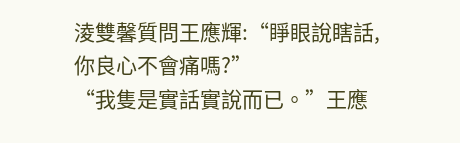淩雙馨質問王應輝:“睜眼說瞎話,你良心不會痛嗎?”
“我隻是實話實說而已。”王應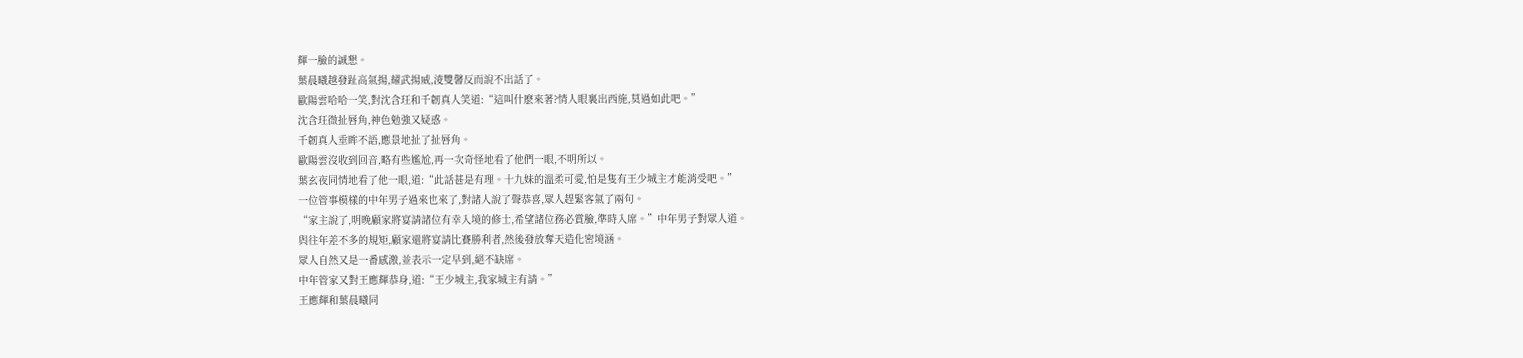輝一臉的誠懇。
葉晨曦越發趾高氣揚,耀武揚威,淩雙馨反而說不出話了。
歐陽雲哈哈一笑,對沈含玨和千韌真人笑道:“這叫什麽來著?情人眼裏出西施,莫過如此吧。”
沈含玨微扯唇角,神色勉強又疑惑。
千韌真人垂眸不語,應景地扯了扯唇角。
歐陽雲沒收到回音,略有些尷尬,再一次奇怪地看了他們一眼,不明所以。
葉玄夜同情地看了他一眼,道:“此話甚是有理。十九妹的溫柔可愛,怕是隻有王少城主才能消受吧。”
一位管事模樣的中年男子過來也來了,對諸人說了聲恭喜,眾人趕緊客氣了兩句。
“家主說了,明晚顧家將宴請諸位有幸入境的修士,希望諸位務必賞臉,準時入席。”中年男子對眾人道。
與往年差不多的規矩,顧家還將宴請比賽勝利者,然後發放奪天造化密境涵。
眾人自然又是一番感激,並表示一定早到,絕不缺席。
中年管家又對王應輝恭身,道:“王少城主,我家城主有請。”
王應輝和葉晨曦同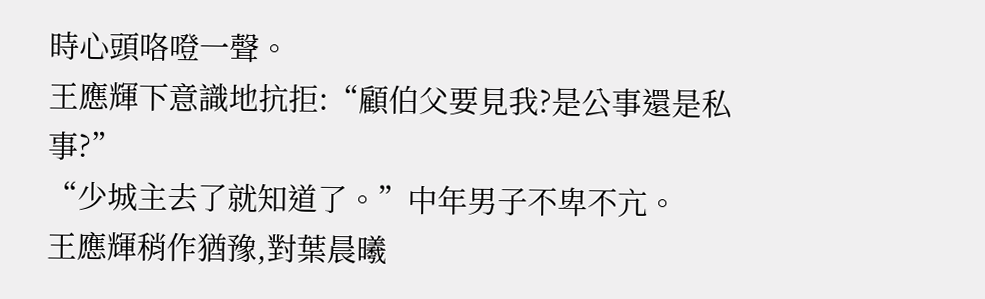時心頭咯噔一聲。
王應輝下意識地抗拒:“顧伯父要見我?是公事還是私事?”
“少城主去了就知道了。”中年男子不卑不亢。
王應輝稍作猶豫,對葉晨曦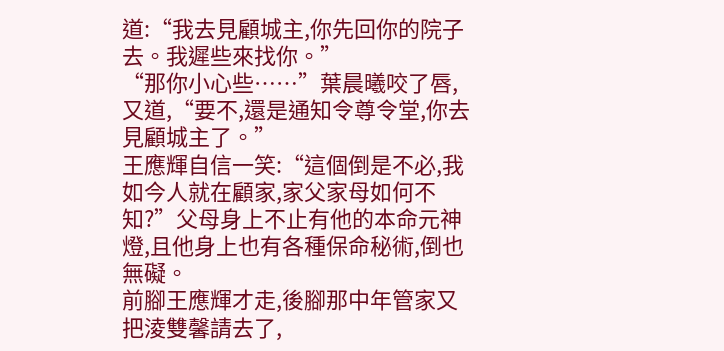道:“我去見顧城主,你先回你的院子去。我遲些來找你。”
“那你小心些……”葉晨曦咬了唇,又道,“要不,還是通知令尊令堂,你去見顧城主了。”
王應輝自信一笑:“這個倒是不必,我如今人就在顧家,家父家母如何不知?”父母身上不止有他的本命元神燈,且他身上也有各種保命秘術,倒也無礙。
前腳王應輝才走,後腳那中年管家又把淩雙馨請去了,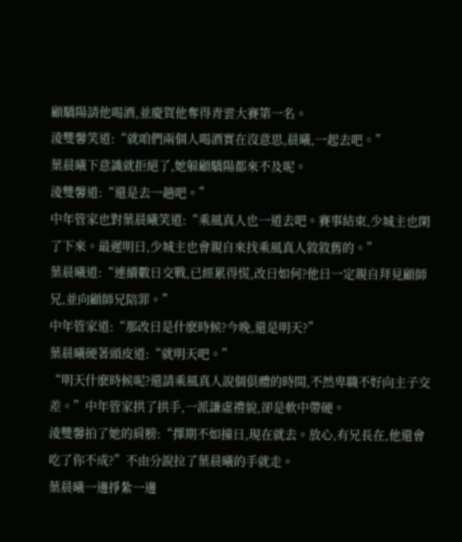顧驕陽請他喝酒,並慶賀他奪得青雲大賽第一名。
淩雙馨笑道:“就咱們兩個人喝酒實在沒意思,晨曦,一起去吧。”
葉晨曦下意識就拒絕了,她躲顧驕陽都來不及呢。
淩雙馨道:“還是去一趟吧。”
中年管家也對葉晨曦笑道:“乘風真人也一道去吧。賽事結束,少城主也閑了下來。最遲明日,少城主也會親自來找乘風真人敘敘舊的。”
葉晨曦道:“連續數日交戰,已經累得慌,改日如何?他日一定親自拜見顧師兄,並向顧師兄陪罪。”
中年管家道:“那改日是什麽時候?今晚,還是明天?”
葉晨曦硬著頭皮道:“就明天吧。”
“明天什麽時候呢?還請乘風真人說個俱體的時間,不然卑職不好向主子交差。”中年管家拱了拱手,一派謙虛禮貌,卻是軟中帶硬。
淩雙馨拍了她的肩膀:“擇期不如撞日,現在就去。放心,有兄長在,他還會吃了你不成?”不由分說拉了葉晨曦的手就走。
葉晨曦一邊掙紮一邊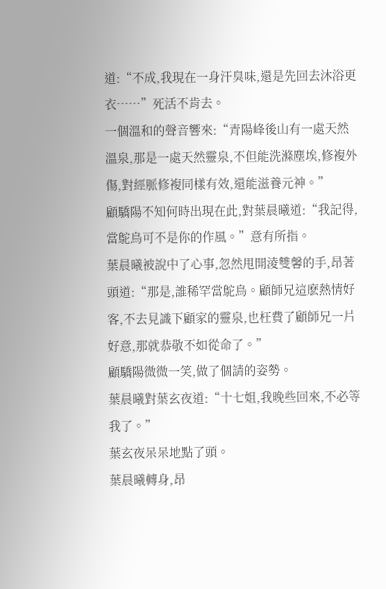道:“不成,我現在一身汗臭味,還是先回去沐浴更衣……”死活不肯去。
一個溫和的聲音響來:“青陽峰後山有一處天然溫泉,那是一處天然靈泉,不但能洗滌塵埃,修複外傷,對經脈修複同樣有效,還能滋養元神。”
顧驕陽不知何時出現在此,對葉晨曦道:“我記得,當鴕鳥可不是你的作風。”意有所指。
葉晨曦被說中了心事,忽然甩開淩雙馨的手,昂著頭道:“那是,誰稀罕當鴕鳥。顧師兄這麽熱情好客,不去見識下顧家的靈泉,也枉費了顧師兄一片好意,那就恭敬不如從命了。”
顧驕陽微微一笑,做了個請的姿勢。
葉晨曦對葉玄夜道:“十七姐,我晚些回來,不必等我了。”
葉玄夜呆呆地點了頭。
葉晨曦轉身,昂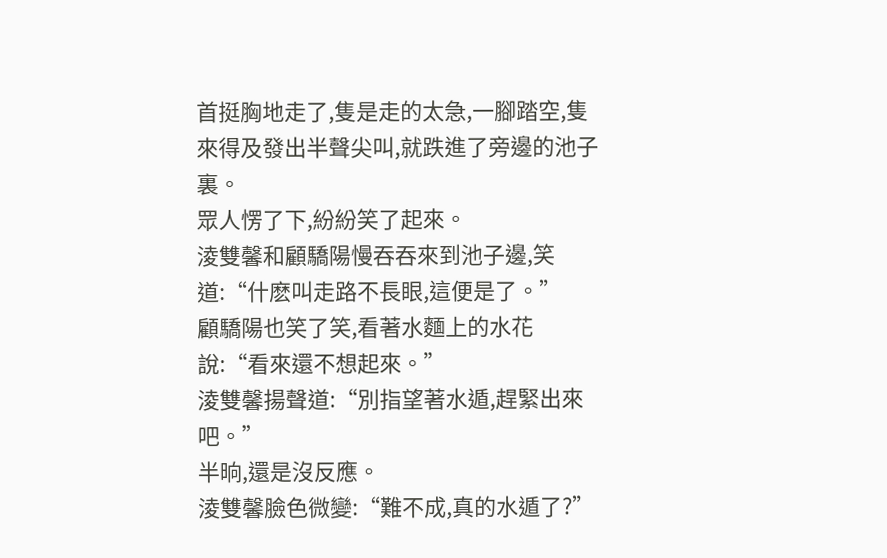首挺胸地走了,隻是走的太急,一腳踏空,隻來得及發出半聲尖叫,就跌進了旁邊的池子裏。
眾人愣了下,紛紛笑了起來。
淩雙馨和顧驕陽慢吞吞來到池子邊,笑道:“什麽叫走路不長眼,這便是了。”
顧驕陽也笑了笑,看著水麵上的水花說:“看來還不想起來。”
淩雙馨揚聲道:“別指望著水遁,趕緊出來吧。”
半晌,還是沒反應。
淩雙馨臉色微變:“難不成,真的水遁了?”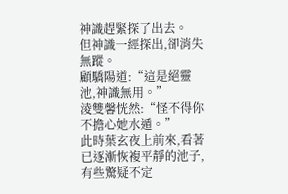神識趕緊探了出去。
但神識一經探出,卻消失無蹤。
顧驕陽道:“這是絕靈池,神識無用。”
淩雙馨恍然:“怪不得你不擔心她水遁。”
此時葉玄夜上前來,看著已逐漸恢複平靜的池子,有些驚疑不定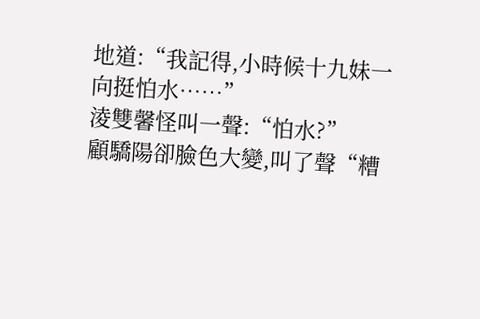地道:“我記得,小時候十九妹一向挺怕水……”
淩雙馨怪叫一聲:“怕水?”
顧驕陽卻臉色大變,叫了聲“糟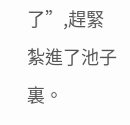了”,趕緊紮進了池子裏。